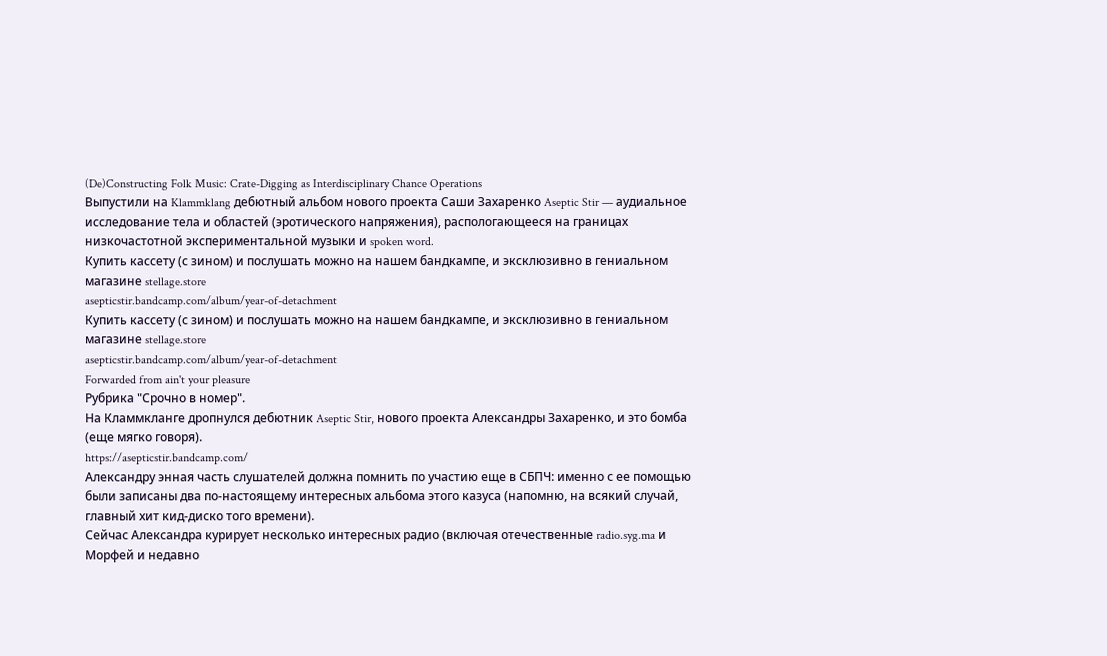(De)Constructing Folk Music: Crate-Digging as Interdisciplinary Chance Operations
Выпустили на Klammklang дебютный альбом нового проекта Саши Захаренко Aseptic Stir — аудиальное исследование тела и областей (эротического напряжения), распологающееся на границах низкочастотной экспериментальной музыки и spoken word.
Купить кассету (с зином) и послушать можно на нашем бандкампе, и эксклюзивно в гениальном магазине stellage.store
asepticstir.bandcamp.com/album/year-of-detachment
Купить кассету (с зином) и послушать можно на нашем бандкампе, и эксклюзивно в гениальном магазине stellage.store
asepticstir.bandcamp.com/album/year-of-detachment
Forwarded from ain't your pleasure
Рубрика "Срочно в номер".
На Кламмкланге дропнулся дебютник Aseptic Stir, нового проекта Александры Захаренко, и это бомба (еще мягко говоря).
https://asepticstir.bandcamp.com/
Александру энная часть слушателей должна помнить по участию еще в СБПЧ: именно с ее помощью были записаны два по-настоящему интересных альбома этого казуса (напомню, на всякий случай, главный хит кид-диско того времени).
Сейчас Александра курирует несколько интересных радио (включая отечественные radio.syg.ma и Морфей и недавно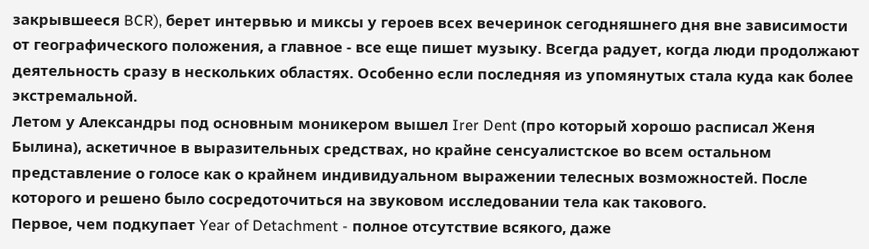закрывшееся BCR), берет интервью и миксы у героев всех вечеринок сегодняшнего дня вне зависимости от географического положения, а главное - все еще пишет музыку. Всегда радует, когда люди продолжают деятельность сразу в нескольких областях. Особенно если последняя из упомянутых стала куда как более экстремальной.
Летом у Александры под основным моникером вышел Irer Dent (про который хорошо расписал Женя Былина), аскетичное в выразительных средствах, но крайне сенсуалистское во всем остальном представление о голосе как о крайнем индивидуальном выражении телесных возможностей. После которого и решено было сосредоточиться на звуковом исследовании тела как такового.
Первое, чем подкупает Year of Detachment - полное отсутствие всякого, даже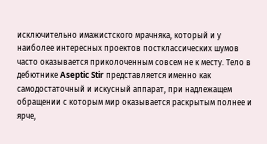исключительно имажистского мрачняка, который и у наиболее интересных проектов постклассических шумов часто оказывается приколоченным совсем не к месту. Тело в дебютнике Aseptic Stir представляется именно как самодостаточный и искусный аппарат, при надлежащем обращении с которым мир оказывается раскрытым полнее и ярче,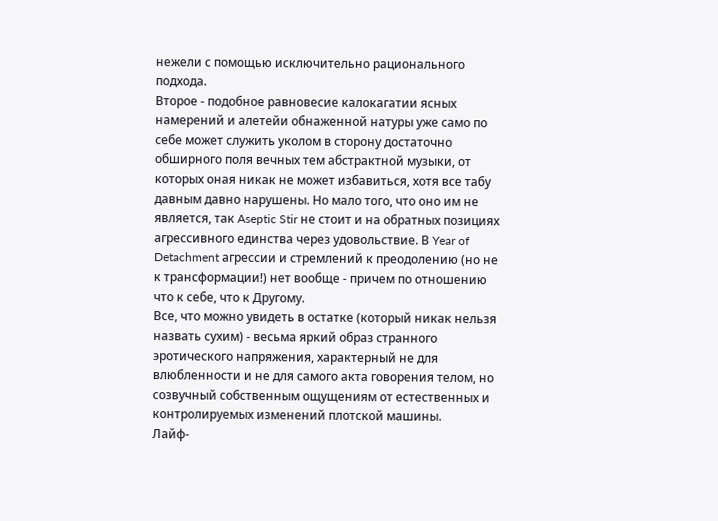нежели с помощью исключительно рационального подхода.
Второе - подобное равновесие калокагатии ясных намерений и алетейи обнаженной натуры уже само по себе может служить уколом в сторону достаточно обширного поля вечных тем абстрактной музыки, от которых оная никак не может избавиться, хотя все табу давным давно нарушены. Но мало того, что оно им не является, так Aseptic Stir не стоит и на обратных позициях агрессивного единства через удовольствие. В Year of Detachment агрессии и стремлений к преодолению (но не к трансформации!) нет вообще - причем по отношению что к себе, что к Другому.
Все, что можно увидеть в остатке (который никак нельзя назвать сухим) - весьма яркий образ странного эротического напряжения, характерный не для влюбленности и не для самого акта говорения телом, но созвучный собственным ощущениям от естественных и контролируемых изменений плотской машины.
Лайф-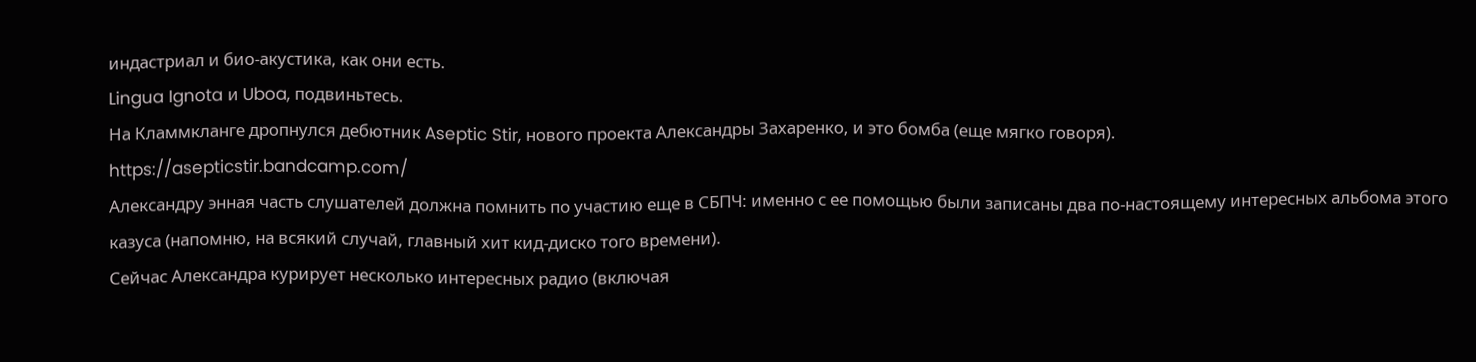индастриал и био-акустика, как они есть.
Lingua Ignota и Uboa, подвиньтесь.
На Кламмкланге дропнулся дебютник Aseptic Stir, нового проекта Александры Захаренко, и это бомба (еще мягко говоря).
https://asepticstir.bandcamp.com/
Александру энная часть слушателей должна помнить по участию еще в СБПЧ: именно с ее помощью были записаны два по-настоящему интересных альбома этого казуса (напомню, на всякий случай, главный хит кид-диско того времени).
Сейчас Александра курирует несколько интересных радио (включая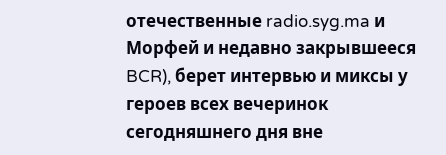отечественные radio.syg.ma и Морфей и недавно закрывшееся BCR), берет интервью и миксы у героев всех вечеринок сегодняшнего дня вне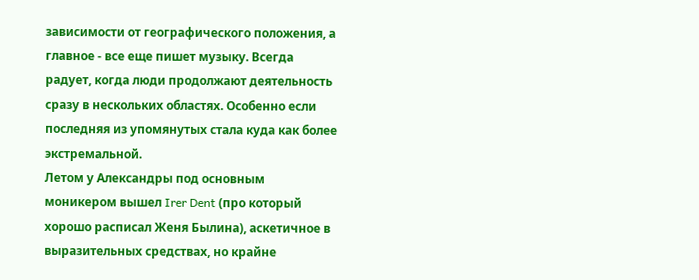зависимости от географического положения, а главное - все еще пишет музыку. Всегда радует, когда люди продолжают деятельность сразу в нескольких областях. Особенно если последняя из упомянутых стала куда как более экстремальной.
Летом у Александры под основным моникером вышел Irer Dent (про который хорошо расписал Женя Былина), аскетичное в выразительных средствах, но крайне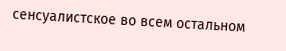сенсуалистское во всем остальном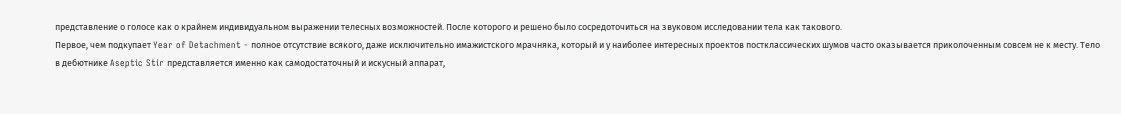представление о голосе как о крайнем индивидуальном выражении телесных возможностей. После которого и решено было сосредоточиться на звуковом исследовании тела как такового.
Первое, чем подкупает Year of Detachment - полное отсутствие всякого, даже исключительно имажистского мрачняка, который и у наиболее интересных проектов постклассических шумов часто оказывается приколоченным совсем не к месту. Тело в дебютнике Aseptic Stir представляется именно как самодостаточный и искусный аппарат,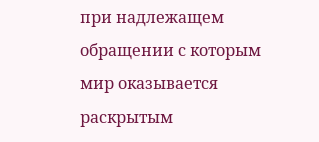при надлежащем обращении с которым мир оказывается раскрытым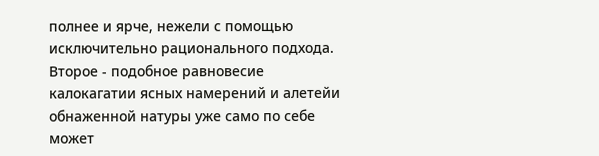полнее и ярче, нежели с помощью исключительно рационального подхода.
Второе - подобное равновесие калокагатии ясных намерений и алетейи обнаженной натуры уже само по себе может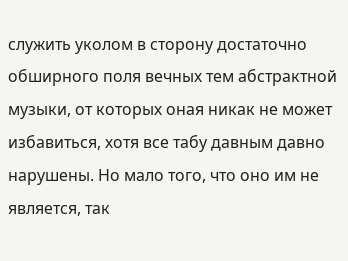служить уколом в сторону достаточно обширного поля вечных тем абстрактной музыки, от которых оная никак не может избавиться, хотя все табу давным давно нарушены. Но мало того, что оно им не является, так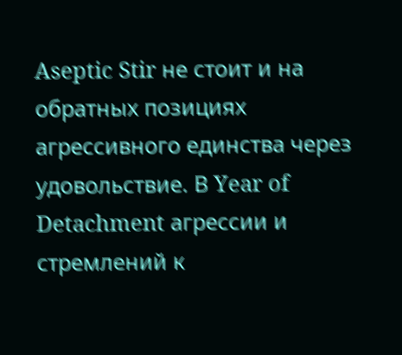Aseptic Stir не стоит и на обратных позициях агрессивного единства через удовольствие. В Year of Detachment агрессии и стремлений к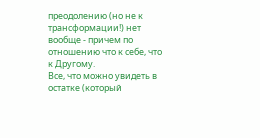преодолению (но не к трансформации!) нет вообще - причем по отношению что к себе, что к Другому.
Все, что можно увидеть в остатке (который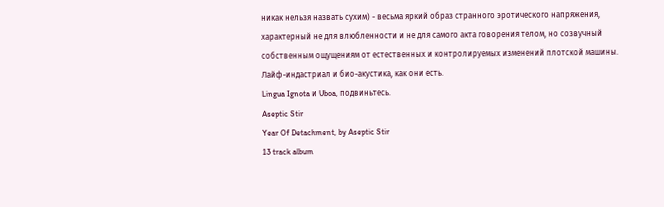никак нельзя назвать сухим) - весьма яркий образ странного эротического напряжения, характерный не для влюбленности и не для самого акта говорения телом, но созвучный собственным ощущениям от естественных и контролируемых изменений плотской машины.
Лайф-индастриал и био-акустика, как они есть.
Lingua Ignota и Uboa, подвиньтесь.
Aseptic Stir
Year Of Detachment, by Aseptic Stir
13 track album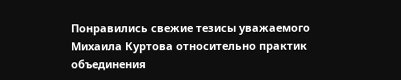Понравились свежие тезисы уважаемого Михаила Куртова относительно практик объединения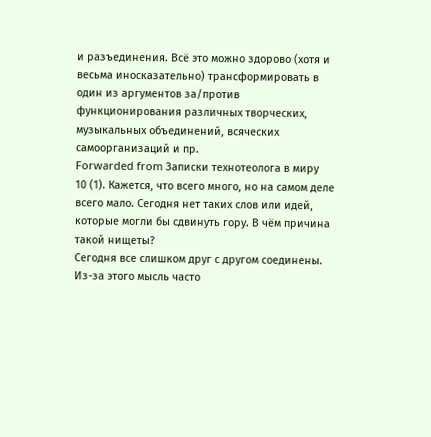и разъединения. Всё это можно здорово (хотя и весьма иносказательно) трансформировать в один из аргументов за/против функционирования различных творческих, музыкальных объединений, всяческих самоорганизаций и пр.
Forwarded from Записки технотеолога в миру
10 (1). Кажется, что всего много, но на самом деле всего мало. Сегодня нет таких слов или идей, которые могли бы сдвинуть гору. В чём причина такой нищеты?
Сегодня все слишком друг с другом соединены. Из-за этого мысль часто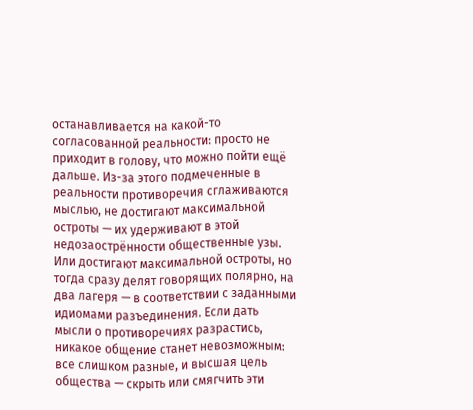останавливается на какой-то согласованной реальности: просто не приходит в голову, что можно пойти ещё дальше. Из-за этого подмеченные в реальности противоречия сглаживаются мыслью, не достигают максимальной остроты — их удерживают в этой недозаострённости общественные узы. Или достигают максимальной остроты, но тогда сразу делят говорящих полярно, на два лагеря — в соответствии с заданными идиомами разъединения. Если дать мысли о противоречиях разрастись, никакое общение станет невозможным: все слишком разные, и высшая цель общества — скрыть или смягчить эти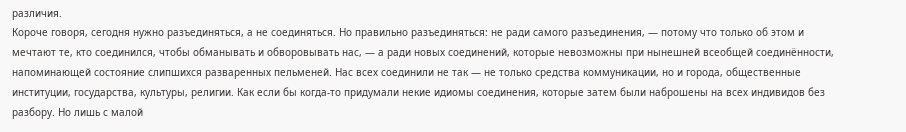различия.
Короче говоря, сегодня нужно разъединяться, а не соединяться. Но правильно разъединяться: не ради самого разъединения, — потому что только об этом и мечтают те, кто соединился, чтобы обманывать и обворовывать нас, — а ради новых соединений, которые невозможны при нынешней всеобщей соединённости, напоминающей состояние слипшихся разваренных пельменей. Нас всех соединили не так — не только средства коммуникации, но и города, общественные институции, государства, культуры, религии. Как если бы когда-то придумали некие идиомы соединения, которые затем были наброшены на всех индивидов без разбору. Но лишь с малой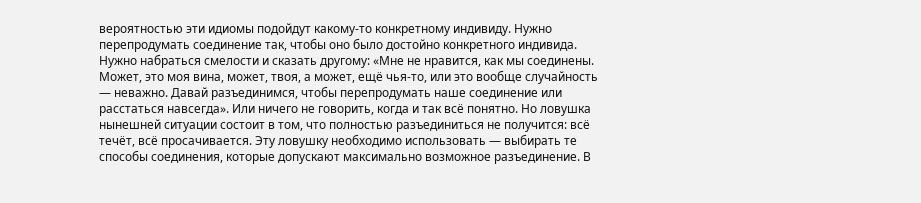вероятностью эти идиомы подойдут какому-то конкретному индивиду. Нужно перепродумать соединение так, чтобы оно было достойно конкретного индивида.
Нужно набраться смелости и сказать другому: «Мне не нравится, как мы соединены. Может, это моя вина, может, твоя, а может, ещё чья-то, или это вообще случайность — неважно. Давай разъединимся, чтобы перепродумать наше соединение или расстаться навсегда». Или ничего не говорить, когда и так всё понятно. Но ловушка нынешней ситуации состоит в том, что полностью разъединиться не получится: всё течёт, всё просачивается. Эту ловушку необходимо использовать — выбирать те способы соединения, которые допускают максимально возможное разъединение. В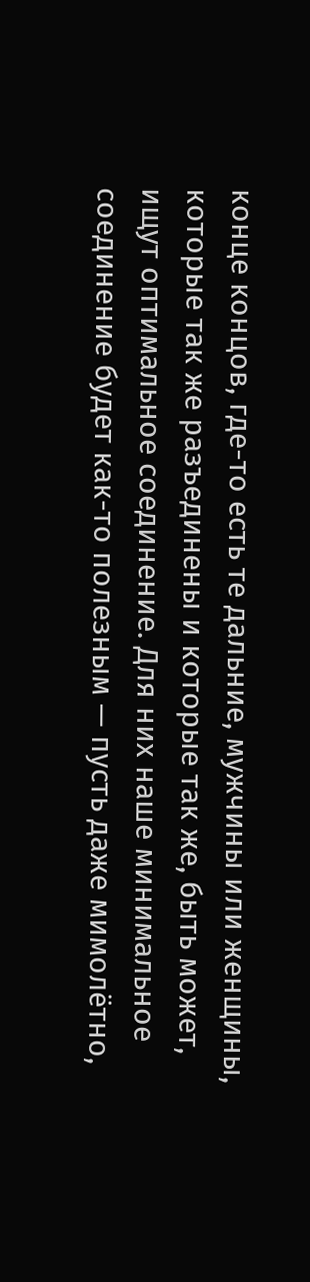конце концов, где-то есть те дальние, мужчины или женщины, которые так же разъединены и которые так же, быть может, ищут оптимальное соединение. Для них наше минимальное соединение будет как-то полезным — пусть даже мимолётно,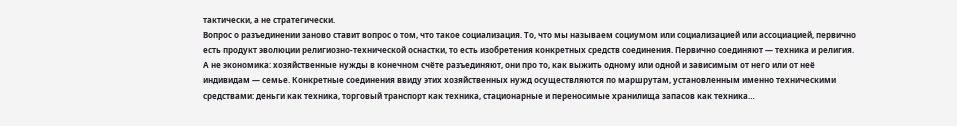тактически, а не стратегически.
Вопрос о разъединении заново ставит вопрос о том, что такое социализация. То, что мы называем социумом или социализацией или ассоциацией, первично есть продукт эволюции религиозно-технической оснастки, то есть изобретения конкретных средств соединения. Первично соединяют — техника и религия. А не экономика: хозяйственные нужды в конечном счёте разъединяют, они про то, как выжить одному или одной и зависимым от него или от неё индивидам — семье. Конкретные соединения ввиду этих хозяйственных нужд осуществляются по маршрутам, установленным именно техническими средствами: деньги как техника, торговый транспорт как техника, стационарные и переносимые хранилища запасов как техника…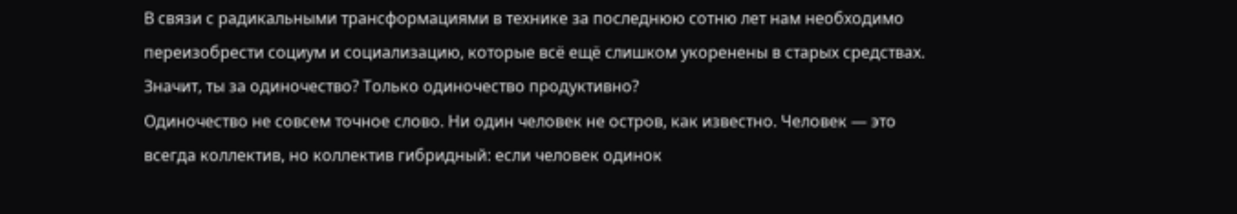В связи с радикальными трансформациями в технике за последнюю сотню лет нам необходимо переизобрести социум и социализацию, которые всё ещё слишком укоренены в старых средствах.
Значит, ты за одиночество? Только одиночество продуктивно?
Одиночество не совсем точное слово. Ни один человек не остров, как известно. Человек — это всегда коллектив, но коллектив гибридный: если человек одинок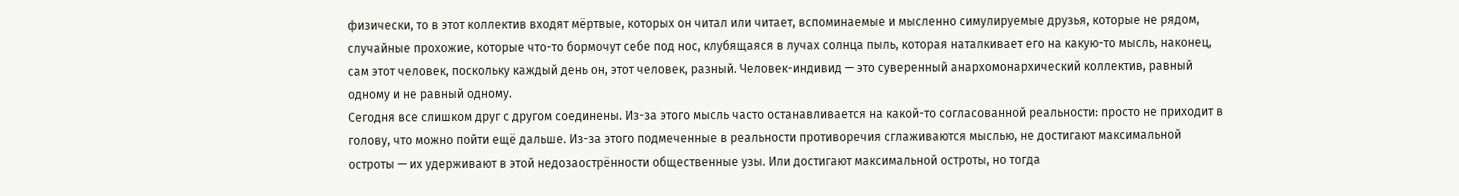физически, то в этот коллектив входят мёртвые, которых он читал или читает, вспоминаемые и мысленно симулируемые друзья, которые не рядом, случайные прохожие, которые что-то бормочут себе под нос, клубящаяся в лучах солнца пыль, которая наталкивает его на какую-то мысль, наконец, сам этот человек, поскольку каждый день он, этот человек, разный. Человек-индивид — это суверенный анархомонархический коллектив, равный одному и не равный одному.
Сегодня все слишком друг с другом соединены. Из-за этого мысль часто останавливается на какой-то согласованной реальности: просто не приходит в голову, что можно пойти ещё дальше. Из-за этого подмеченные в реальности противоречия сглаживаются мыслью, не достигают максимальной остроты — их удерживают в этой недозаострённости общественные узы. Или достигают максимальной остроты, но тогда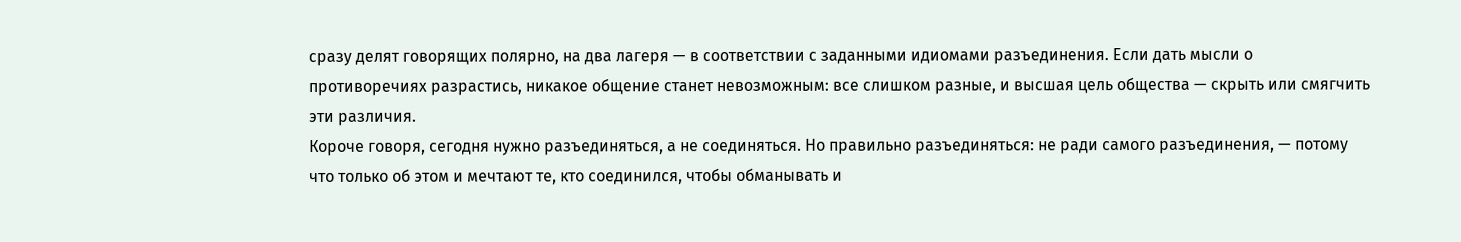сразу делят говорящих полярно, на два лагеря — в соответствии с заданными идиомами разъединения. Если дать мысли о противоречиях разрастись, никакое общение станет невозможным: все слишком разные, и высшая цель общества — скрыть или смягчить эти различия.
Короче говоря, сегодня нужно разъединяться, а не соединяться. Но правильно разъединяться: не ради самого разъединения, — потому что только об этом и мечтают те, кто соединился, чтобы обманывать и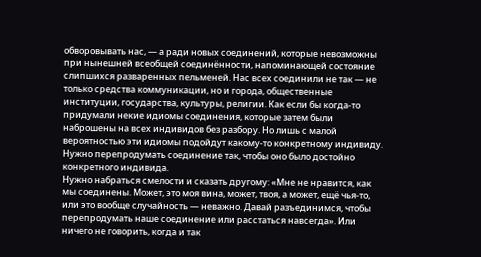обворовывать нас, — а ради новых соединений, которые невозможны при нынешней всеобщей соединённости, напоминающей состояние слипшихся разваренных пельменей. Нас всех соединили не так — не только средства коммуникации, но и города, общественные институции, государства, культуры, религии. Как если бы когда-то придумали некие идиомы соединения, которые затем были наброшены на всех индивидов без разбору. Но лишь с малой вероятностью эти идиомы подойдут какому-то конкретному индивиду. Нужно перепродумать соединение так, чтобы оно было достойно конкретного индивида.
Нужно набраться смелости и сказать другому: «Мне не нравится, как мы соединены. Может, это моя вина, может, твоя, а может, ещё чья-то, или это вообще случайность — неважно. Давай разъединимся, чтобы перепродумать наше соединение или расстаться навсегда». Или ничего не говорить, когда и так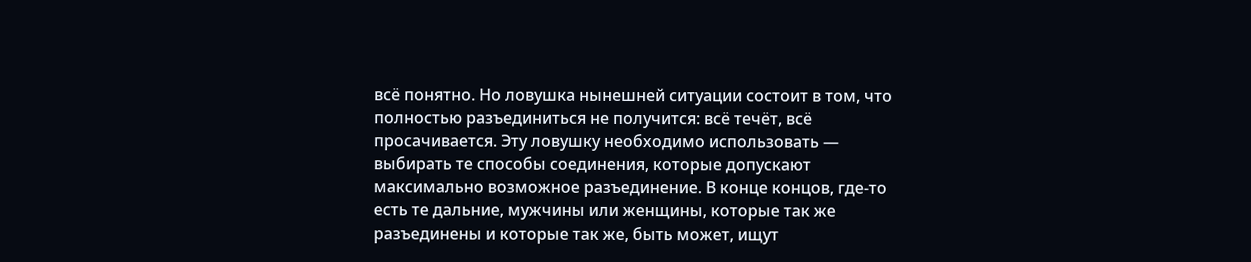всё понятно. Но ловушка нынешней ситуации состоит в том, что полностью разъединиться не получится: всё течёт, всё просачивается. Эту ловушку необходимо использовать — выбирать те способы соединения, которые допускают максимально возможное разъединение. В конце концов, где-то есть те дальние, мужчины или женщины, которые так же разъединены и которые так же, быть может, ищут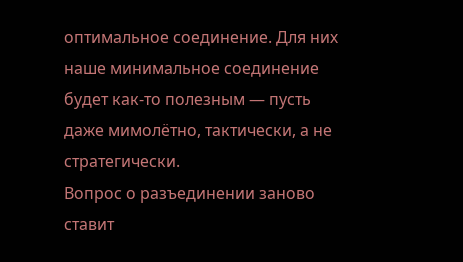оптимальное соединение. Для них наше минимальное соединение будет как-то полезным — пусть даже мимолётно, тактически, а не стратегически.
Вопрос о разъединении заново ставит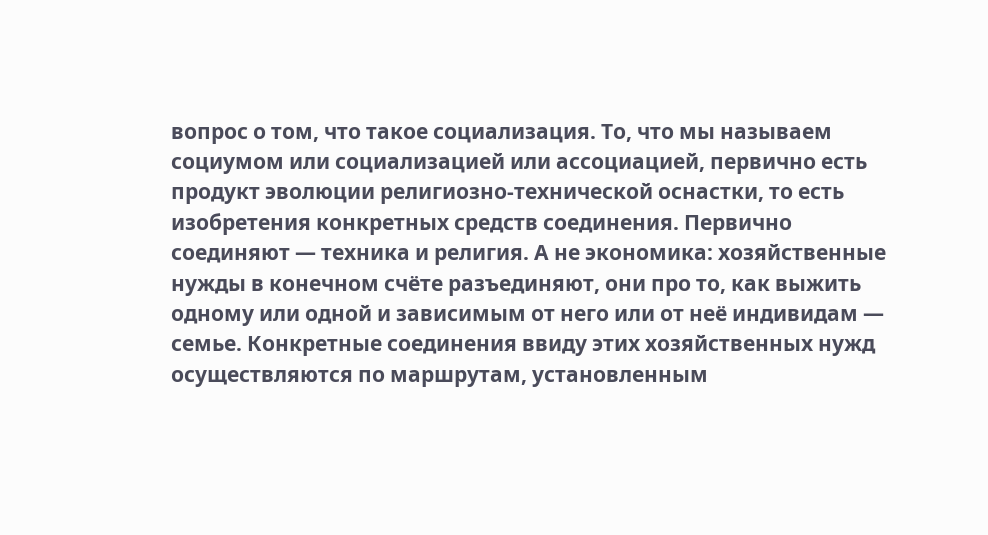вопрос о том, что такое социализация. То, что мы называем социумом или социализацией или ассоциацией, первично есть продукт эволюции религиозно-технической оснастки, то есть изобретения конкретных средств соединения. Первично соединяют — техника и религия. А не экономика: хозяйственные нужды в конечном счёте разъединяют, они про то, как выжить одному или одной и зависимым от него или от неё индивидам — семье. Конкретные соединения ввиду этих хозяйственных нужд осуществляются по маршрутам, установленным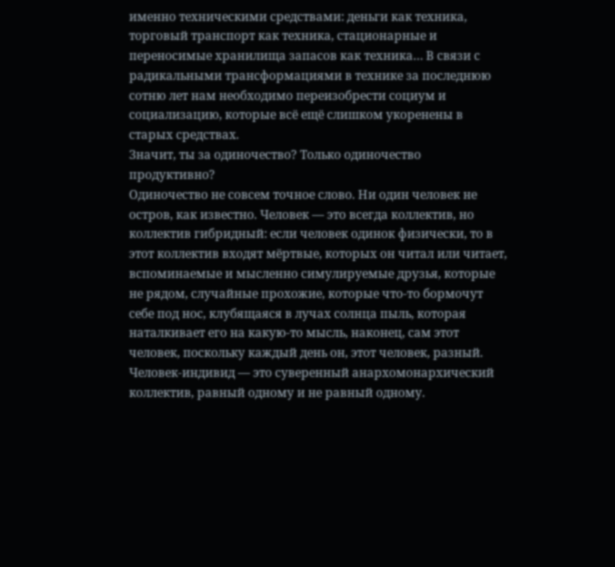именно техническими средствами: деньги как техника, торговый транспорт как техника, стационарные и переносимые хранилища запасов как техника… В связи с радикальными трансформациями в технике за последнюю сотню лет нам необходимо переизобрести социум и социализацию, которые всё ещё слишком укоренены в старых средствах.
Значит, ты за одиночество? Только одиночество продуктивно?
Одиночество не совсем точное слово. Ни один человек не остров, как известно. Человек — это всегда коллектив, но коллектив гибридный: если человек одинок физически, то в этот коллектив входят мёртвые, которых он читал или читает, вспоминаемые и мысленно симулируемые друзья, которые не рядом, случайные прохожие, которые что-то бормочут себе под нос, клубящаяся в лучах солнца пыль, которая наталкивает его на какую-то мысль, наконец, сам этот человек, поскольку каждый день он, этот человек, разный. Человек-индивид — это суверенный анархомонархический коллектив, равный одному и не равный одному.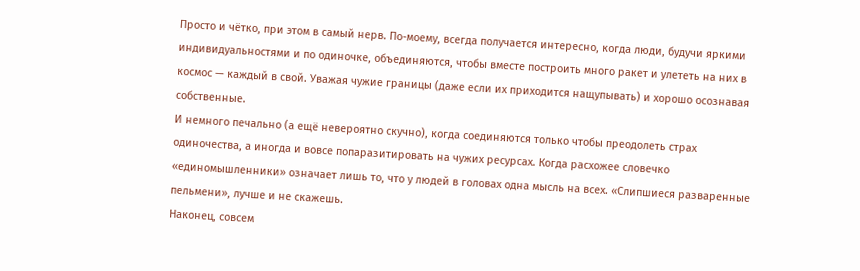Просто и чётко, при этом в самый нерв. По-моему, всегда получается интересно, когда люди, будучи яркими индивидуальностями и по одиночке, объединяются, чтобы вместе построить много ракет и улететь на них в космос — каждый в свой. Уважая чужие границы (даже если их приходится нащупывать) и хорошо осознавая собственные.
И немного печально (а ещё невероятно скучно), когда соединяются только чтобы преодолеть страх одиночества, а иногда и вовсе попаразитировать на чужих ресурсах. Когда расхожее словечко «единомышленники» означает лишь то, что у людей в головах одна мысль на всех. «Слипшиеся разваренные пельмени», лучше и не скажешь.
Наконец, совсем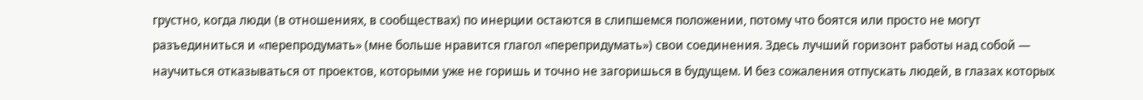грустно, когда люди (в отношениях, в сообществах) по инерции остаются в слипшемся положении, потому что боятся или просто не могут разъединиться и «перепродумать» (мне больше нравится глагол «перепридумать») свои соединения. Здесь лучший горизонт работы над собой — научиться отказываться от проектов, которыми уже не горишь и точно не загоришься в будущем. И без сожаления отпускать людей, в глазах которых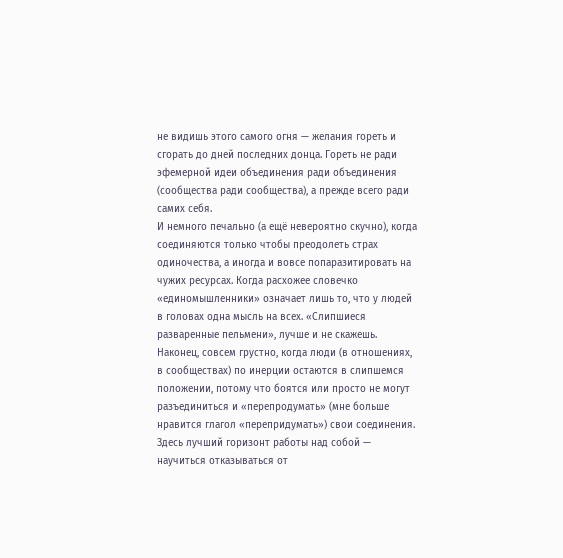не видишь этого самого огня — желания гореть и сгорать до дней последних донца. Гореть не ради эфемерной идеи объединения ради объединения (сообщества ради сообщества), а прежде всего ради самих себя.
И немного печально (а ещё невероятно скучно), когда соединяются только чтобы преодолеть страх одиночества, а иногда и вовсе попаразитировать на чужих ресурсах. Когда расхожее словечко «единомышленники» означает лишь то, что у людей в головах одна мысль на всех. «Слипшиеся разваренные пельмени», лучше и не скажешь.
Наконец, совсем грустно, когда люди (в отношениях, в сообществах) по инерции остаются в слипшемся положении, потому что боятся или просто не могут разъединиться и «перепродумать» (мне больше нравится глагол «перепридумать») свои соединения. Здесь лучший горизонт работы над собой — научиться отказываться от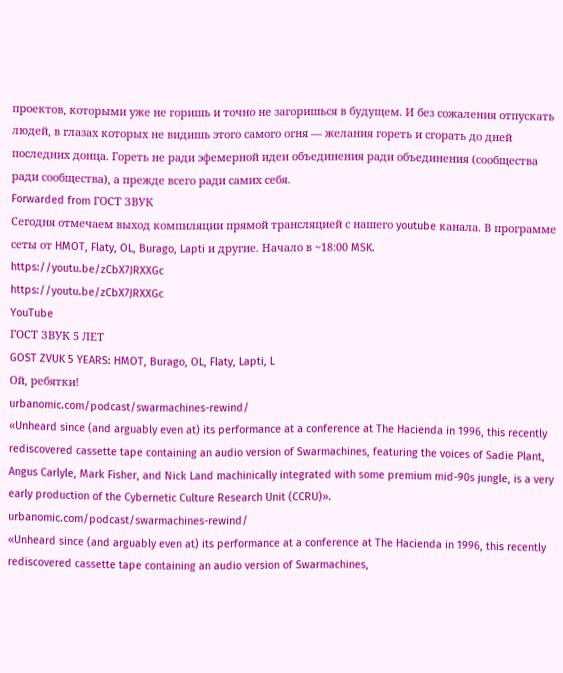проектов, которыми уже не горишь и точно не загоришься в будущем. И без сожаления отпускать людей, в глазах которых не видишь этого самого огня — желания гореть и сгорать до дней последних донца. Гореть не ради эфемерной идеи объединения ради объединения (сообщества ради сообщества), а прежде всего ради самих себя.
Forwarded from ГОСТ ЗВУК
Сегодня отмечаем выход компиляции прямой трансляцией с нашего youtube канала. В программе сеты от HMOT, Flaty, OL, Burago, Lapti и другие. Начало в ~18:00 MSK.
https://youtu.be/zCbX7JRXXGc
https://youtu.be/zCbX7JRXXGc
YouTube
ГОСТ ЗВУК 5 ЛЕТ
GOST ZVUK 5 YEARS: HMOT, Burago, OL, Flaty, Lapti, L
Ой, ребятки!
urbanomic.com/podcast/swarmachines-rewind/
«Unheard since (and arguably even at) its performance at a conference at The Hacienda in 1996, this recently rediscovered cassette tape containing an audio version of Swarmachines, featuring the voices of Sadie Plant, Angus Carlyle, Mark Fisher, and Nick Land machinically integrated with some premium mid-90s jungle, is a very early production of the Cybernetic Culture Research Unit (CCRU)».
urbanomic.com/podcast/swarmachines-rewind/
«Unheard since (and arguably even at) its performance at a conference at The Hacienda in 1996, this recently rediscovered cassette tape containing an audio version of Swarmachines,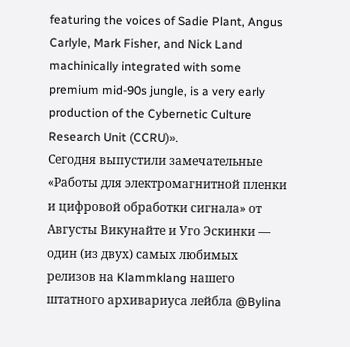featuring the voices of Sadie Plant, Angus Carlyle, Mark Fisher, and Nick Land machinically integrated with some premium mid-90s jungle, is a very early production of the Cybernetic Culture Research Unit (CCRU)».
Сегодня выпустили замечательные «Работы для электромагнитной пленки и цифровой обработки сигнала» от Августы Викунайте и Уго Эскинки — один (из двух) самых любимых релизов на Klammklang нашего штатного архивариуса лейбла @Bylina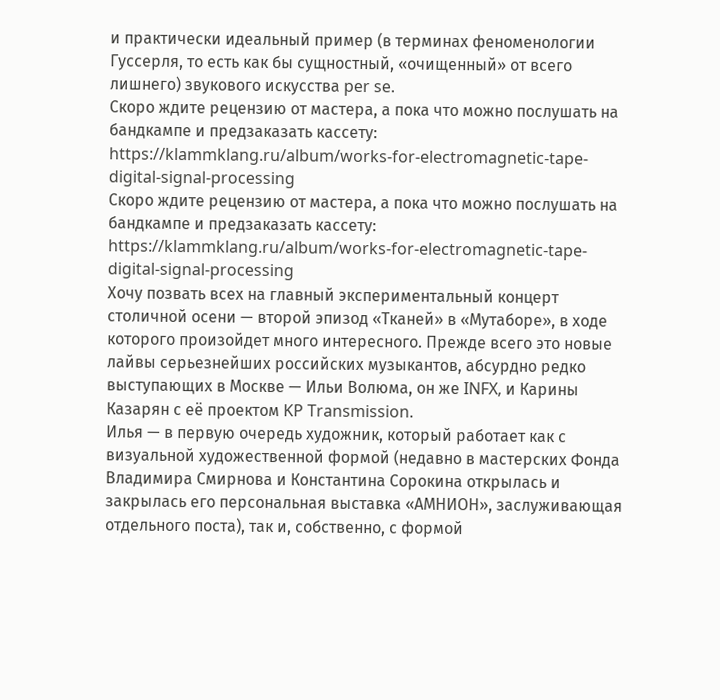и практически идеальный пример (в терминах феноменологии Гуссерля, то есть как бы сущностный, «очищенный» от всего лишнего) звукового искусства per se.
Скоро ждите рецензию от мастера, а пока что можно послушать на бандкампе и предзаказать кассету:
https://klammklang.ru/album/works-for-electromagnetic-tape-digital-signal-processing
Скоро ждите рецензию от мастера, а пока что можно послушать на бандкампе и предзаказать кассету:
https://klammklang.ru/album/works-for-electromagnetic-tape-digital-signal-processing
Хочу позвать всех на главный экспериментальный концерт столичной осени — второй эпизод «Тканей» в «Мутаборе», в ходе которого произойдет много интересного. Прежде всего это новые лайвы серьезнейших российских музыкантов, абсурдно редко выступающих в Москве — Ильи Волюма, он же INFX, и Карины Казарян с её проектом KP Transmission.
Илья — в первую очередь художник, который работает как с визуальной художественной формой (недавно в мастерских Фонда Владимира Смирнова и Константина Сорокина открылась и закрылась его персональная выставка «АМНИОН», заслуживающая отдельного поста), так и, собственно, с формой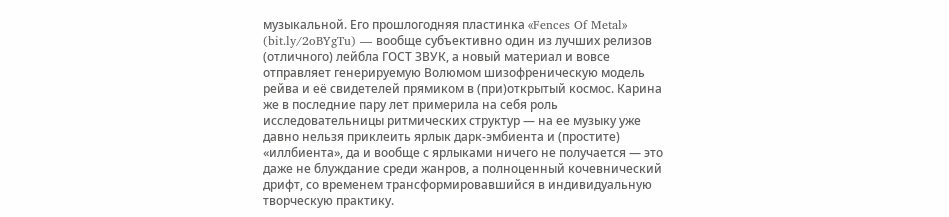музыкальной. Его прошлогодняя пластинка «Fences Of Metal» (bit.ly/2oBYgTu) — вообще субъективно один из лучших релизов (отличного) лейбла ГОСТ ЗВУК, а новый материал и вовсе отправляет генерируемую Волюмом шизофреническую модель рейва и её свидетелей прямиком в (при)открытый космос. Карина же в последние пару лет примерила на себя роль исследовательницы ритмических структур — на ее музыку уже давно нельзя приклеить ярлык дарк-эмбиента и (простите) «иллбиента», да и вообще с ярлыками ничего не получается — это даже не блуждание среди жанров, а полноценный кочевнический дрифт, со временем трансформировавшийся в индивидуальную творческую практику.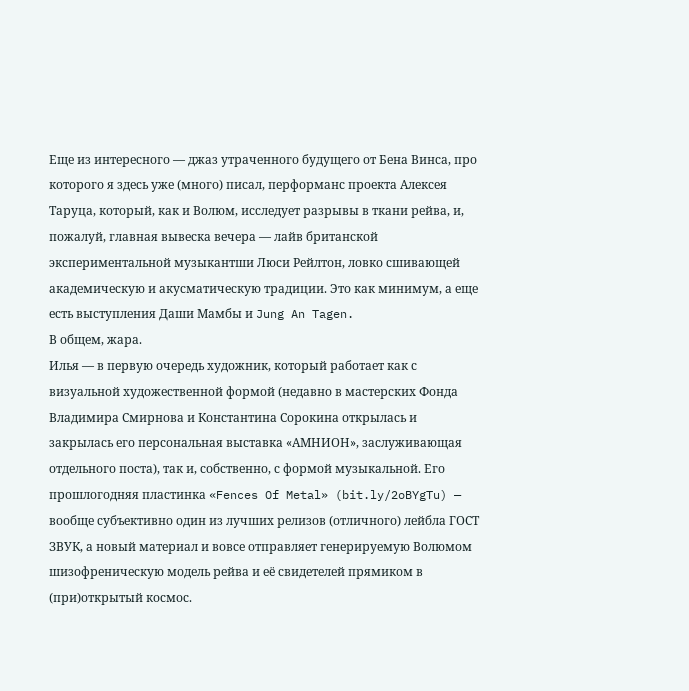Еще из интересного — джаз утраченного будущего от Бена Винса, про которого я здесь уже (много) писал, перформанс проекта Алексея Таруца, который, как и Волюм, исследует разрывы в ткани рейва, и, пожалуй, главная вывеска вечера — лайв британской экспериментальной музыкантши Люси Рейлтон, ловко сшивающей академическую и акусматическую традиции. Это как минимум, а еще есть выступления Даши Мамбы и Jung An Tagen.
В общем, жара.
Илья — в первую очередь художник, который работает как с визуальной художественной формой (недавно в мастерских Фонда Владимира Смирнова и Константина Сорокина открылась и закрылась его персональная выставка «АМНИОН», заслуживающая отдельного поста), так и, собственно, с формой музыкальной. Его прошлогодняя пластинка «Fences Of Metal» (bit.ly/2oBYgTu) — вообще субъективно один из лучших релизов (отличного) лейбла ГОСТ ЗВУК, а новый материал и вовсе отправляет генерируемую Волюмом шизофреническую модель рейва и её свидетелей прямиком в (при)открытый космос.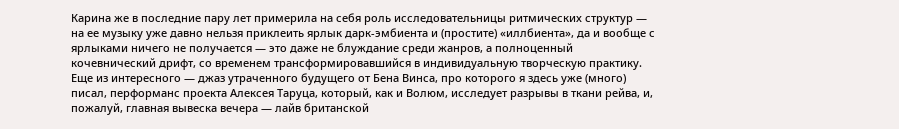Карина же в последние пару лет примерила на себя роль исследовательницы ритмических структур — на ее музыку уже давно нельзя приклеить ярлык дарк-эмбиента и (простите) «иллбиента», да и вообще с ярлыками ничего не получается — это даже не блуждание среди жанров, а полноценный кочевнический дрифт, со временем трансформировавшийся в индивидуальную творческую практику.
Еще из интересного — джаз утраченного будущего от Бена Винса, про которого я здесь уже (много) писал, перформанс проекта Алексея Таруца, который, как и Волюм, исследует разрывы в ткани рейва, и, пожалуй, главная вывеска вечера — лайв британской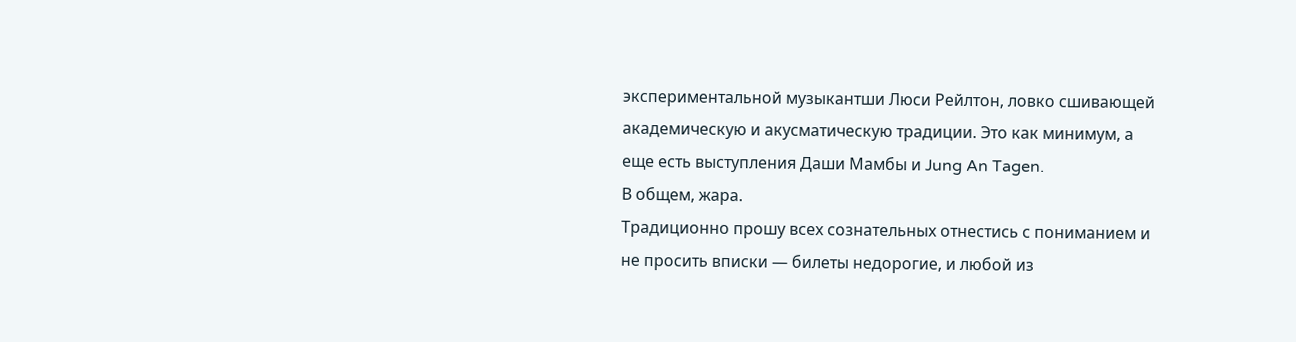экспериментальной музыкантши Люси Рейлтон, ловко сшивающей академическую и акусматическую традиции. Это как минимум, а еще есть выступления Даши Мамбы и Jung An Tagen.
В общем, жара.
Традиционно прошу всех сознательных отнестись с пониманием и не просить вписки — билеты недорогие, и любой из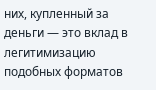них, купленный за деньги — это вклад в легитимизацию подобных форматов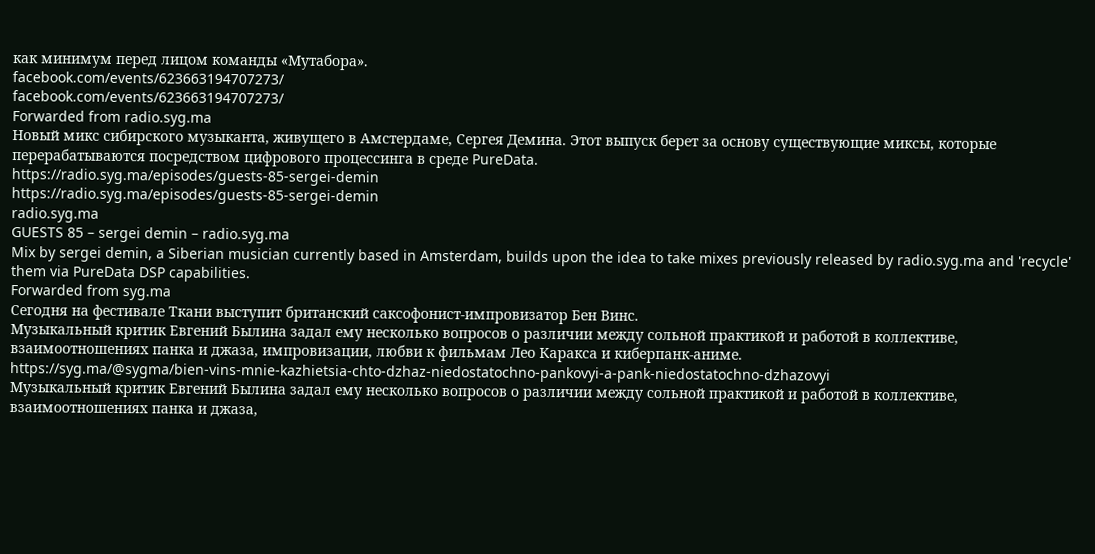как минимум перед лицом команды «Мутабора».
facebook.com/events/623663194707273/
facebook.com/events/623663194707273/
Forwarded from radio.syg.ma
Новый микс сибирского музыканта, живущего в Амстердаме, Сергея Демина. Этот выпуск берет за основу существующие миксы, которые перерабатываются посредством цифрового процессинга в среде PureData.
https://radio.syg.ma/episodes/guests-85-sergei-demin
https://radio.syg.ma/episodes/guests-85-sergei-demin
radio.syg.ma
GUESTS 85 – sergei demin – radio.syg.ma
Mix by sergei demin, a Siberian musician currently based in Amsterdam, builds upon the idea to take mixes previously released by radio.syg.ma and 'recycle' them via PureData DSP capabilities.
Forwarded from syg.ma
Сегодня на фестивале Ткани выступит британский саксофонист-импровизатор Бен Винс.
Музыкальный критик Евгений Былина задал ему несколько вопросов о различии между сольной практикой и работой в коллективе, взаимоотношениях панка и джаза, импровизации, любви к фильмам Лео Каракса и киберпанк-аниме.
https://syg.ma/@sygma/bien-vins-mnie-kazhietsia-chto-dzhaz-niedostatochno-pankovyi-a-pank-niedostatochno-dzhazovyi
Музыкальный критик Евгений Былина задал ему несколько вопросов о различии между сольной практикой и работой в коллективе, взаимоотношениях панка и джаза,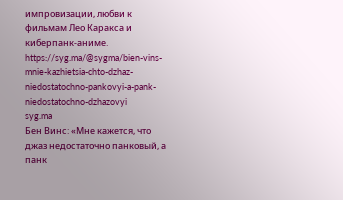импровизации, любви к фильмам Лео Каракса и киберпанк-аниме.
https://syg.ma/@sygma/bien-vins-mnie-kazhietsia-chto-dzhaz-niedostatochno-pankovyi-a-pank-niedostatochno-dzhazovyi
syg.ma
Бен Винс: «Мне кажется, что джаз недостаточно панковый, а панк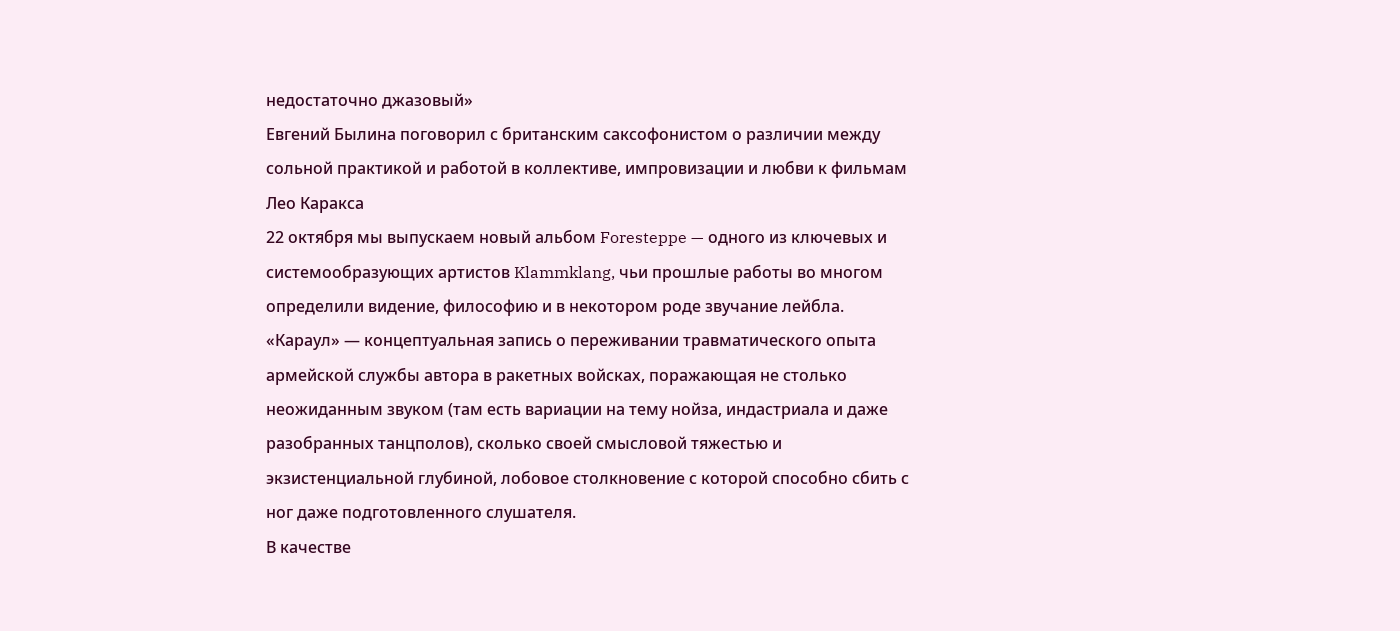недостаточно джазовый»
Евгений Былина поговорил с британским саксофонистом о различии между сольной практикой и работой в коллективе, импровизации и любви к фильмам Лео Каракса
22 октября мы выпускаем новый альбом Foresteppe — одного из ключевых и системообразующих артистов Klammklang, чьи прошлые работы во многом определили видение, философию и в некотором роде звучание лейбла.
«Караул» — концептуальная запись о переживании травматического опыта армейской службы автора в ракетных войсках, поражающая не столько неожиданным звуком (там есть вариации на тему нойза, индастриала и даже разобранных танцполов), сколько своей смысловой тяжестью и экзистенциальной глубиной, лобовое столкновение с которой способно сбить с ног даже подготовленного слушателя.
В качестве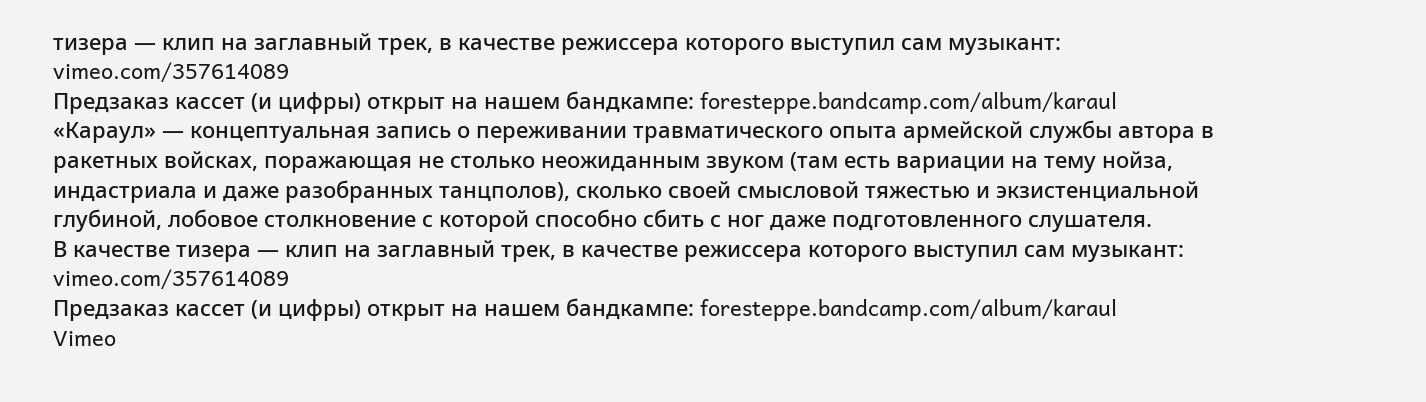тизера — клип на заглавный трек, в качестве режиссера которого выступил сам музыкант: vimeo.com/357614089
Предзаказ кассет (и цифры) открыт на нашем бандкампе: foresteppe.bandcamp.com/album/karaul
«Караул» — концептуальная запись о переживании травматического опыта армейской службы автора в ракетных войсках, поражающая не столько неожиданным звуком (там есть вариации на тему нойза, индастриала и даже разобранных танцполов), сколько своей смысловой тяжестью и экзистенциальной глубиной, лобовое столкновение с которой способно сбить с ног даже подготовленного слушателя.
В качестве тизера — клип на заглавный трек, в качестве режиссера которого выступил сам музыкант: vimeo.com/357614089
Предзаказ кассет (и цифры) открыт на нашем бандкампе: foresteppe.bandcamp.com/album/karaul
Vimeo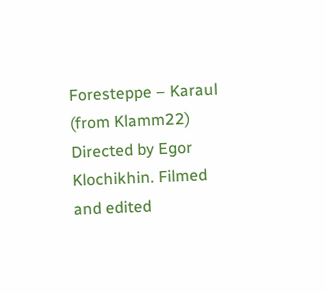Foresteppe – Karaul (from Klamm22)
Directed by Egor Klochikhin. Filmed and edited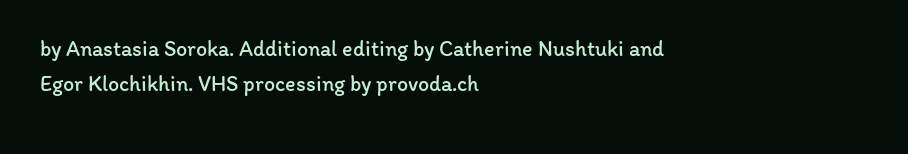by Anastasia Soroka. Additional editing by Catherine Nushtuki and Egor Klochikhin. VHS processing by provoda.ch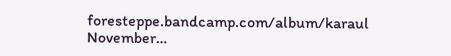foresteppe.bandcamp.com/album/karaul November…